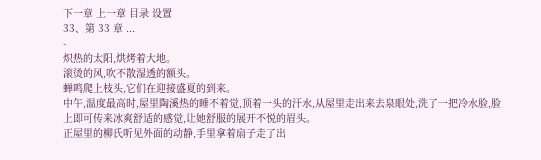下一章 上一章 目录 设置
33、第 33 章 ...
-
炽热的太阳,烘烤着大地。
滚烫的风,吹不散湿透的额头。
蝉鸣爬上枝头,它们在迎接盛夏的到来。
中午,温度最高时,屋里陶溪热的睡不着觉,顶着一头的汗水,从屋里走出来去泉眼处,洗了一把冷水脸,脸上即可传来冰爽舒适的感觉,让她舒服的展开不悦的眉头。
正屋里的柳氏听见外面的动静,手里拿着扇子走了出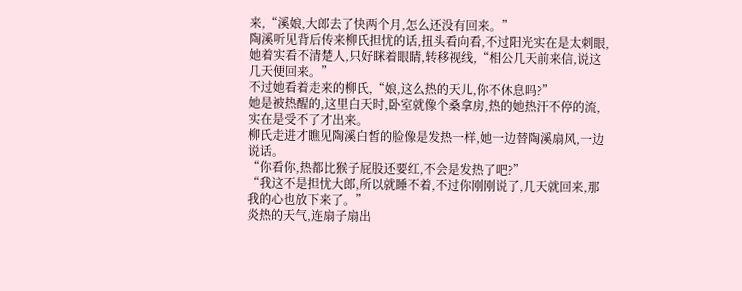来,“溪娘,大郎去了快两个月,怎么还没有回来。”
陶溪听见背后传来柳氏担忧的话,扭头看向看,不过阳光实在是太刺眼,她着实看不清楚人,只好眯着眼睛,转移视线,“相公几天前来信,说这几天便回来。”
不过她看着走来的柳氏,“娘,这么热的天儿,你不休息吗?”
她是被热醒的,这里白天时,卧室就像个桑拿房,热的她热汗不停的流,实在是受不了才出来。
柳氏走进才瞧见陶溪白皙的脸像是发热一样,她一边替陶溪扇风,一边说话。
“你看你,热都比猴子屁股还要红,不会是发热了吧?”
“我这不是担忧大郎,所以就睡不着,不过你刚刚说了,几天就回来,那我的心也放下来了。”
炎热的天气,连扇子扇出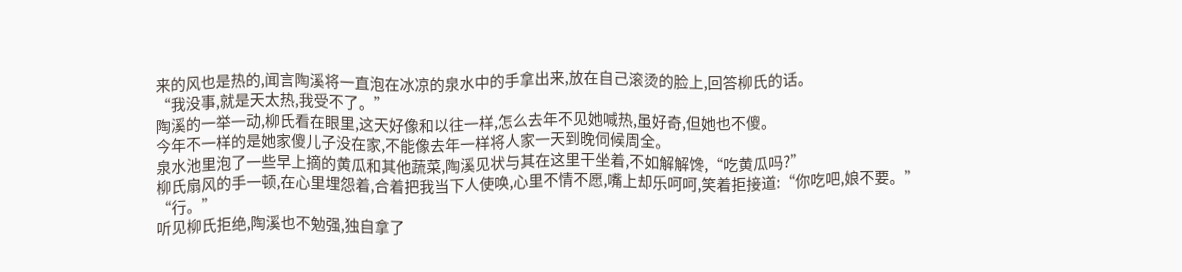来的风也是热的,闻言陶溪将一直泡在冰凉的泉水中的手拿出来,放在自己滚烫的脸上,回答柳氏的话。
“我没事,就是天太热,我受不了。”
陶溪的一举一动,柳氏看在眼里,这天好像和以往一样,怎么去年不见她喊热,虽好奇,但她也不傻。
今年不一样的是她家傻儿子没在家,不能像去年一样将人家一天到晚伺候周全。
泉水池里泡了一些早上摘的黄瓜和其他蔬菜,陶溪见状与其在这里干坐着,不如解解馋,“吃黄瓜吗?”
柳氏扇风的手一顿,在心里埋怨着,合着把我当下人使唤,心里不情不愿,嘴上却乐呵呵,笑着拒接道:“你吃吧,娘不要。”
“行。”
听见柳氏拒绝,陶溪也不勉强,独自拿了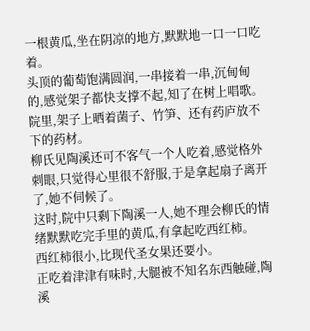一根黄瓜,坐在阴凉的地方,默默地一口一口吃着。
头顶的葡萄饱满圆润,一串接着一串,沉甸甸的,感觉架子都快支撑不起,知了在树上唱歌。
院里,架子上晒着菌子、竹笋、还有药庐放不下的药材。
柳氏见陶溪还可不客气一个人吃着,感觉格外刺眼,只觉得心里很不舒服,于是拿起扇子离开了,她不伺候了。
这时,院中只剩下陶溪一人,她不理会柳氏的情绪默默吃完手里的黄瓜,有拿起吃西红柿。
西红柿很小,比现代圣女果还要小。
正吃着津津有味时,大腿被不知名东西触碰,陶溪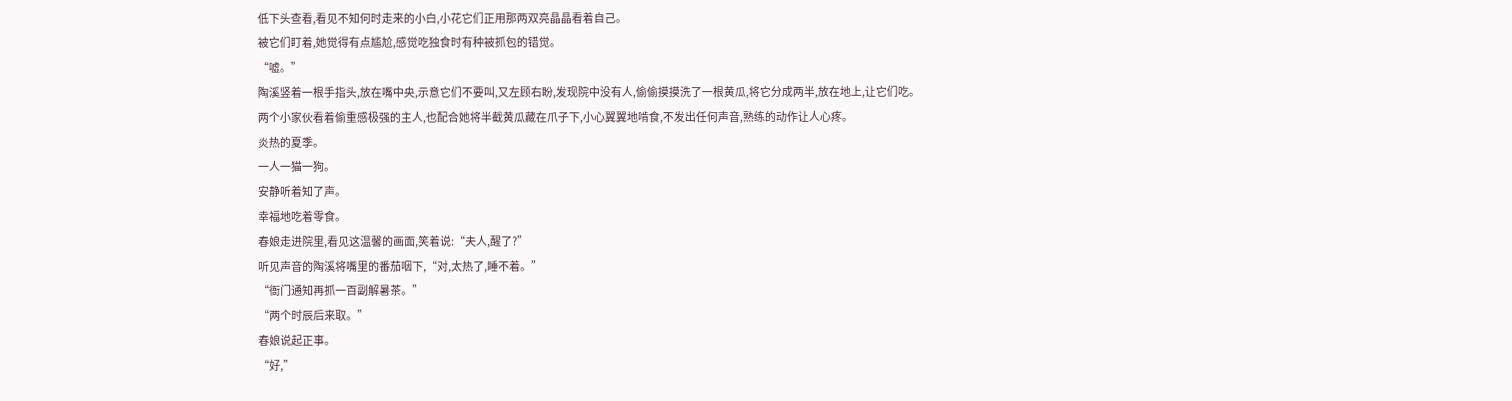低下头查看,看见不知何时走来的小白,小花它们正用那两双亮晶晶看着自己。
被它们盯着,她觉得有点尴尬,感觉吃独食时有种被抓包的错觉。
“嘘。”
陶溪竖着一根手指头,放在嘴中央,示意它们不要叫,又左顾右盼,发现院中没有人,偷偷摸摸洗了一根黄瓜,将它分成两半,放在地上,让它们吃。
两个小家伙看着偷重感极强的主人,也配合她将半截黄瓜藏在爪子下,小心翼翼地啃食,不发出任何声音,熟练的动作让人心疼。
炎热的夏季。
一人一猫一狗。
安静听着知了声。
幸福地吃着零食。
春娘走进院里,看见这温馨的画面,笑着说:“夫人,醒了?”
听见声音的陶溪将嘴里的番茄咽下,“对,太热了,睡不着。”
“衙门通知再抓一百副解暑茶。”
“两个时辰后来取。”
春娘说起正事。
“好,”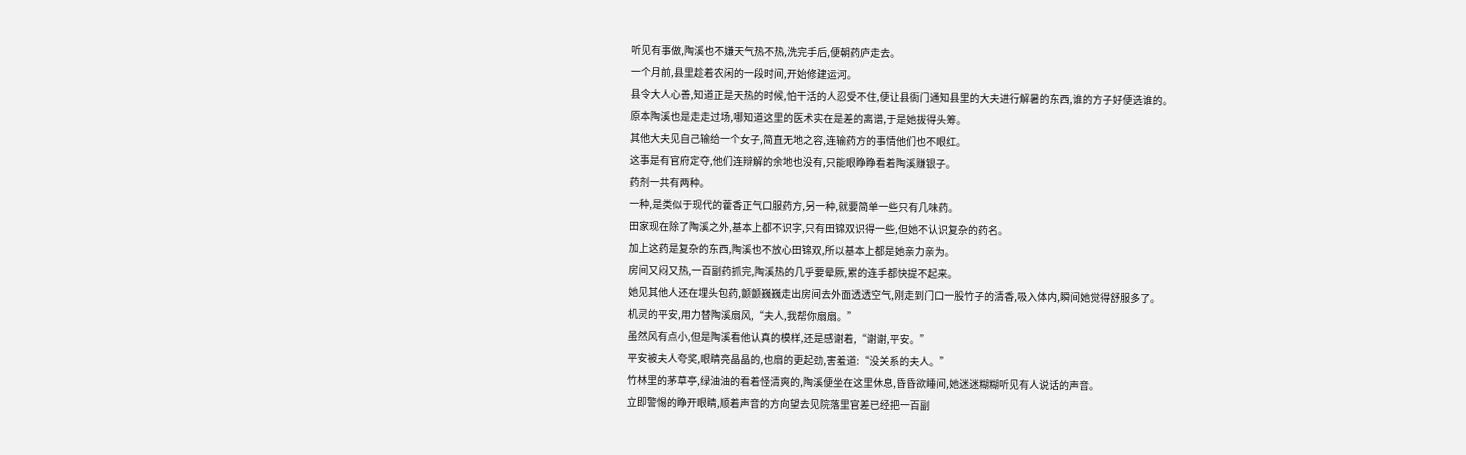听见有事做,陶溪也不嫌天气热不热,洗完手后,便朝药庐走去。
一个月前,县里趁着农闲的一段时间,开始修建运河。
县令大人心善,知道正是天热的时候,怕干活的人忍受不住,便让县衙门通知县里的大夫进行解暑的东西,谁的方子好便选谁的。
原本陶溪也是走走过场,哪知道这里的医术实在是差的离谱,于是她拔得头筹。
其他大夫见自己输给一个女子,简直无地之容,连输药方的事情他们也不眼红。
这事是有官府定夺,他们连辩解的余地也没有,只能眼睁睁看着陶溪赚银子。
药剂一共有两种。
一种,是类似于现代的藿香正气口服药方,另一种,就要简单一些只有几味药。
田家现在除了陶溪之外,基本上都不识字,只有田锦双识得一些,但她不认识复杂的药名。
加上这药是复杂的东西,陶溪也不放心田锦双,所以基本上都是她亲力亲为。
房间又闷又热,一百副药抓完,陶溪热的几乎要晕厥,累的连手都快提不起来。
她见其他人还在埋头包药,颤颤巍巍走出房间去外面透透空气,刚走到门口一股竹子的清香,吸入体内,瞬间她觉得舒服多了。
机灵的平安,用力替陶溪扇风,“夫人,我帮你扇扇。”
虽然风有点小,但是陶溪看他认真的模样,还是感谢着,“谢谢,平安。”
平安被夫人夸奖,眼睛亮晶晶的,也扇的更起劲,害羞道:“没关系的夫人。”
竹林里的茅草亭,绿油油的看着怪清爽的,陶溪便坐在这里休息,昏昏欲睡间,她迷迷糊糊听见有人说话的声音。
立即警惕的睁开眼睛,顺着声音的方向望去见院落里官差已经把一百副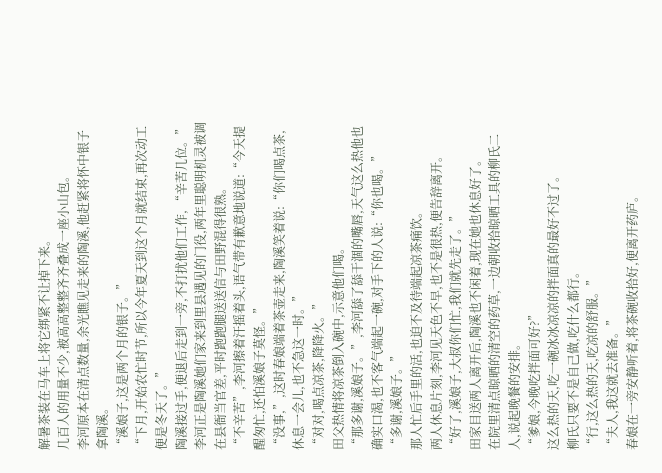解暑茶装在马车上将它绑紧不让掉下来。
几百人的用量不少,被高高整整齐齐叠成一座小山包。
李河原本在清点数量,余光瞧见走来的陶溪,他赶紧将怀中银子拿陶溪。
“溪娘子,这是两个月的银子。”
“下月,开始农忙时节,所以今年夏天到这个月就结束,再次动工便是冬天了。”
陶溪接过手,便退后走到一旁,不打扰他们工作, “辛苦几位。”
李河正是陶溪她们家来到里县遇见的门役,两年里聪明机灵被调在县衙当官差,平时跑跑腿送送信与田野混得很熟。
“不辛苦”,李河擦着汗摇着头,语气带有歉意地说道:“今天提醒匆忙,还怕溪娘子莫怪。”
“没事,”,这时春娘端着茶壶走来,陶溪笑着说:“你们喝点茶,休息一会儿,也不急这一时。”
“对对,喝点凉茶,降降火。”
田父热情将凉茶倒入碗中,示意他们喝。
“那多谢,溪娘子。”,李河舔了舔干涸的嘴唇,天气这么热他也确实口渴,也不客气端起一碗,对手下的人说:“你也喝。”
“多谢,溪娘子。”
那人忙后手里的活,也迫不及待端起凉茶痛饮。
两人休息片刻,李河见天色不早,也不是很热,便告辞离开。
“好了,溪娘子,大叔你们忙,我们就先走了。”
田家目送两人离开后,陶溪也不闲着,现在她也休息好了。
在院里清点晾晒的清空的药草,一边朝收拾晾晒工具的柳氏二人,说起晚餐的安排。
“爹娘,今晚吃拌面可好?”
这么热的天,吃一碗冰冰凉凉的拌面真的最好不过了。
柳氏只要不是自己做,吃什么都行。
“行,这么热的天,吃凉的舒服。”
“夫人,我这就去准备。”
春娘在一旁安静听着,将茶碗收拾好,便离开药庐。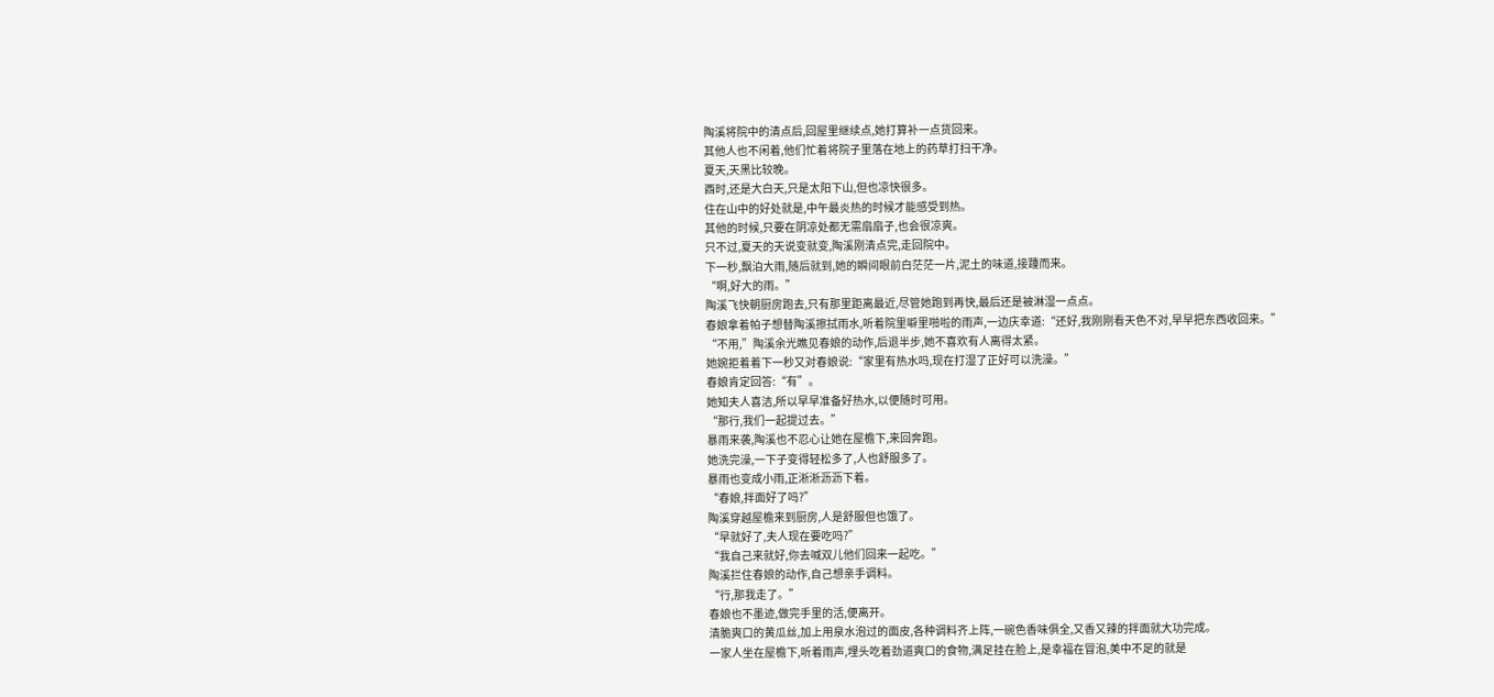陶溪将院中的清点后,回屋里继续点,她打算补一点货回来。
其他人也不闲着,他们忙着将院子里落在地上的药草打扫干净。
夏天,天黑比较晚。
酉时,还是大白天,只是太阳下山,但也凉快很多。
住在山中的好处就是,中午最炎热的时候才能感受到热。
其他的时候,只要在阴凉处都无需扇扇子,也会很凉爽。
只不过,夏天的天说变就变,陶溪刚清点完,走回院中。
下一秒,飘泊大雨,随后就到,她的瞬间眼前白茫茫一片,泥土的味道,接踵而来。
“啊,好大的雨。”
陶溪飞快朝厨房跑去,只有那里距离最近,尽管她跑到再快,最后还是被淋湿一点点。
春娘拿着帕子想替陶溪擦拭雨水,听着院里噼里啪啦的雨声,一边庆幸道:“还好,我刚刚看天色不对,早早把东西收回来。”
“不用,”陶溪余光瞧见春娘的动作,后退半步,她不喜欢有人离得太紧。
她婉拒着着下一秒又对春娘说:“家里有热水吗,现在打湿了正好可以洗澡。”
春娘肯定回答:“有”。
她知夫人喜洁,所以早早准备好热水,以便随时可用。
“那行,我们一起提过去。”
暴雨来袭,陶溪也不忍心让她在屋檐下,来回奔跑。
她洗完澡,一下子变得轻松多了,人也舒服多了。
暴雨也变成小雨,正淅淅沥沥下着。
“春娘,拌面好了吗?”
陶溪穿越屋檐来到厨房,人是舒服但也饿了。
“早就好了,夫人现在要吃吗?”
“我自己来就好,你去喊双儿他们回来一起吃。”
陶溪拦住春娘的动作,自己想亲手调料。
“行,那我走了。”
春娘也不墨迹,做完手里的活,便离开。
清脆爽口的黄瓜丝,加上用泉水泡过的面皮,各种调料齐上阵,一碗色香味俱全,又香又辣的拌面就大功完成。
一家人坐在屋檐下,听着雨声,埋头吃着劲道爽口的食物,满足挂在脸上,是幸福在冒泡,美中不足的就是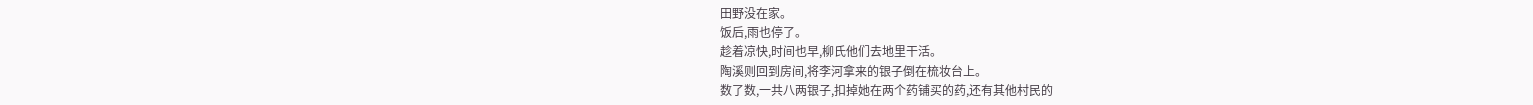田野没在家。
饭后,雨也停了。
趁着凉快,时间也早,柳氏他们去地里干活。
陶溪则回到房间,将李河拿来的银子倒在梳妆台上。
数了数,一共八两银子,扣掉她在两个药铺买的药,还有其他村民的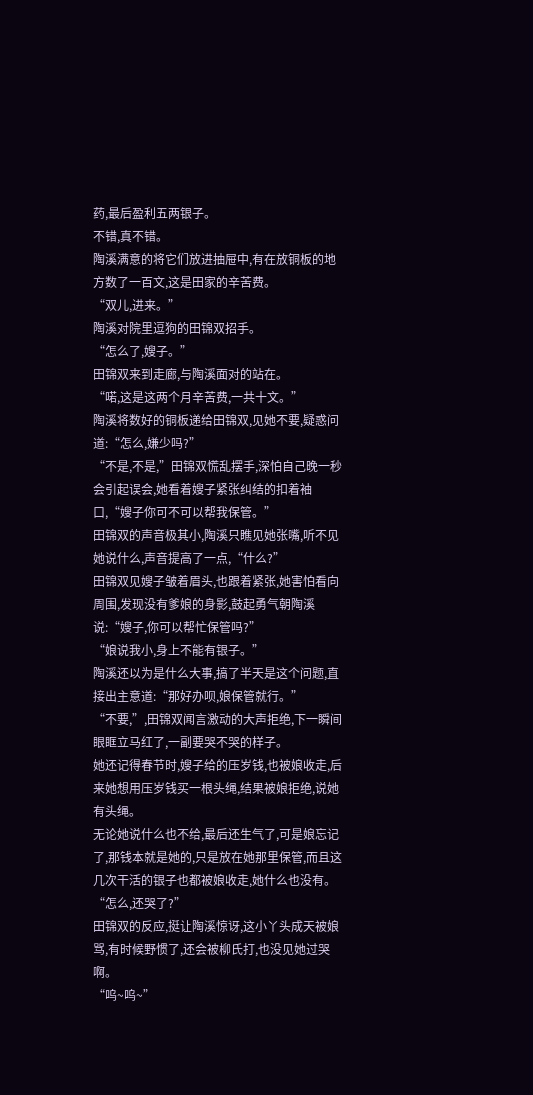药,最后盈利五两银子。
不错,真不错。
陶溪满意的将它们放进抽屉中,有在放铜板的地方数了一百文,这是田家的辛苦费。
“双儿,进来。”
陶溪对院里逗狗的田锦双招手。
“怎么了,嫂子。”
田锦双来到走廊,与陶溪面对的站在。
“喏,这是这两个月辛苦费,一共十文。”
陶溪将数好的铜板递给田锦双,见她不要,疑惑问道:“怎么,嫌少吗?”
“不是,不是,”田锦双慌乱摆手,深怕自己晚一秒会引起误会,她看着嫂子紧张纠结的扣着袖口,“嫂子你可不可以帮我保管。”
田锦双的声音极其小,陶溪只瞧见她张嘴,听不见她说什么,声音提高了一点,“什么?”
田锦双见嫂子皱着眉头,也跟着紧张,她害怕看向周围,发现没有爹娘的身影,鼓起勇气朝陶溪说:“嫂子,你可以帮忙保管吗?”
“娘说我小,身上不能有银子。”
陶溪还以为是什么大事,搞了半天是这个问题,直接出主意道:“那好办呗,娘保管就行。”
“不要,”,田锦双闻言激动的大声拒绝,下一瞬间眼眶立马红了,一副要哭不哭的样子。
她还记得春节时,嫂子给的压岁钱,也被娘收走,后来她想用压岁钱买一根头绳,结果被娘拒绝,说她有头绳。
无论她说什么也不给,最后还生气了,可是娘忘记了,那钱本就是她的,只是放在她那里保管,而且这几次干活的银子也都被娘收走,她什么也没有。
“怎么,还哭了?”
田锦双的反应,挺让陶溪惊讶,这小丫头成天被娘骂,有时候野惯了,还会被柳氏打,也没见她过哭啊。
“呜~呜~”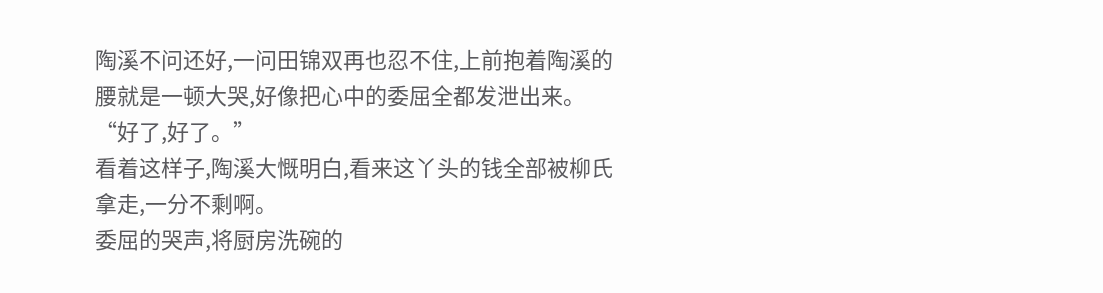陶溪不问还好,一问田锦双再也忍不住,上前抱着陶溪的腰就是一顿大哭,好像把心中的委屈全都发泄出来。
“好了,好了。”
看着这样子,陶溪大慨明白,看来这丫头的钱全部被柳氏拿走,一分不剩啊。
委屈的哭声,将厨房洗碗的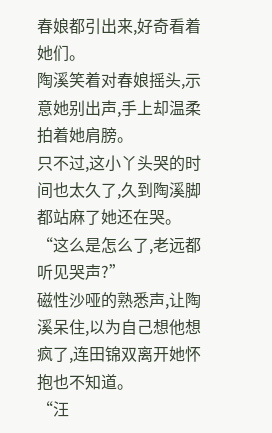春娘都引出来,好奇看着她们。
陶溪笑着对春娘摇头,示意她别出声,手上却温柔拍着她肩膀。
只不过,这小丫头哭的时间也太久了,久到陶溪脚都站麻了她还在哭。
“这么是怎么了,老远都听见哭声?”
磁性沙哑的熟悉声,让陶溪呆住,以为自己想他想疯了,连田锦双离开她怀抱也不知道。
“汪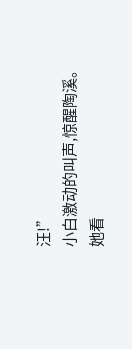汪!”
小白激动的叫声,惊醒陶溪。
她看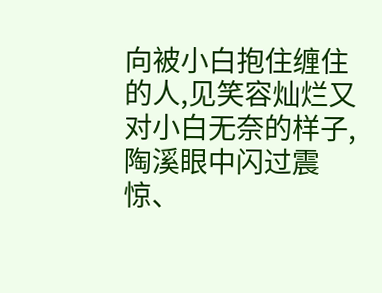向被小白抱住缠住的人,见笑容灿烂又对小白无奈的样子,陶溪眼中闪过震惊、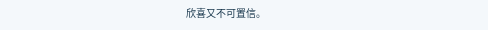欣喜又不可置信。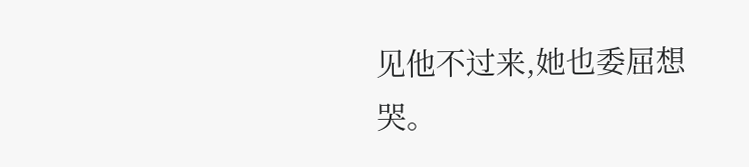见他不过来,她也委屈想哭。